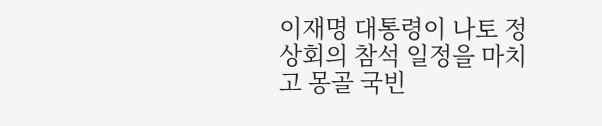이재명 대통령이 나토 정상회의 참석 일정을 마치고 몽골 국빈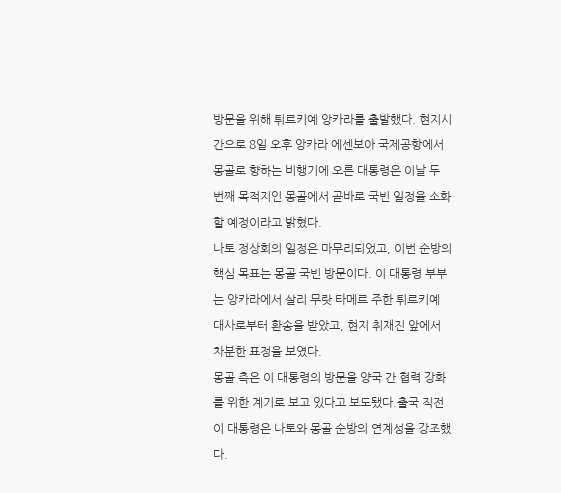방문을 위해 튀르키예 앙카라를 출발했다. 현지시간으로 8일 오후 앙카라 에센보아 국제공항에서 몽골로 향하는 비행기에 오른 대통령은 이날 두 번째 목적지인 몽골에서 곧바로 국빈 일정을 소화할 예정이라고 밝혔다.
나토 정상회의 일정은 마무리되었고, 이번 순방의 핵심 목표는 몽골 국빈 방문이다. 이 대통령 부부는 앙카라에서 살리 무랏 타메르 주한 튀르키예 대사로부터 환송을 받았고, 현지 취재진 앞에서 차분한 표정을 보였다.
몽골 측은 이 대통령의 방문을 양국 간 협력 강화를 위한 계기로 보고 있다고 보도됐다.출국 직전 이 대통령은 나토와 몽골 순방의 연계성을 강조했다.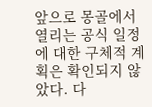앞으로 몽골에서 열리는 공식 일정에 대한 구체적 계획은 확인되지 않았다. 다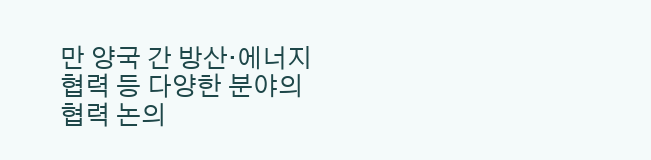만 양국 간 방산·에너지 협력 등 다양한 분야의 협력 논의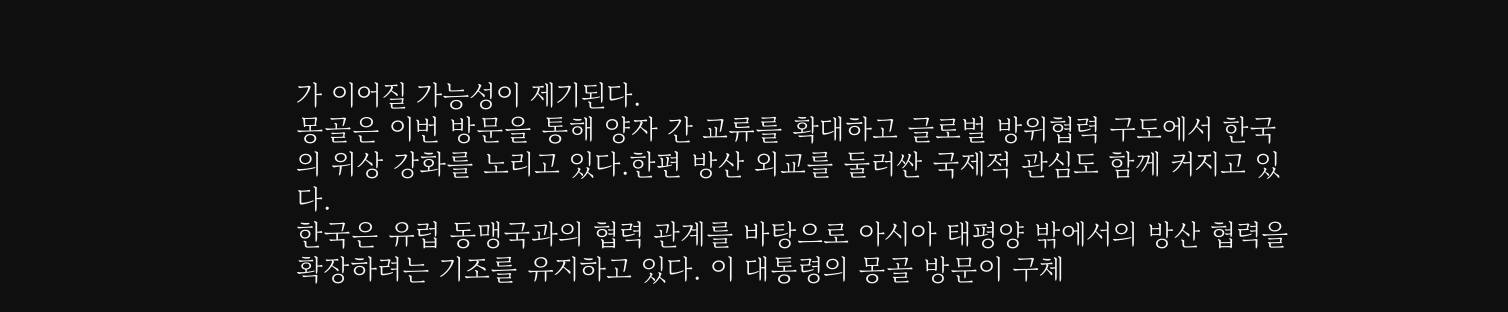가 이어질 가능성이 제기된다.
몽골은 이번 방문을 통해 양자 간 교류를 확대하고 글로벌 방위협력 구도에서 한국의 위상 강화를 노리고 있다.한편 방산 외교를 둘러싼 국제적 관심도 함께 커지고 있다.
한국은 유럽 동맹국과의 협력 관계를 바탕으로 아시아 태평양 밖에서의 방산 협력을 확장하려는 기조를 유지하고 있다. 이 대통령의 몽골 방문이 구체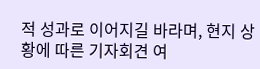적 성과로 이어지길 바라며, 현지 상황에 따른 기자회견 여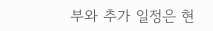부와 추가 일정은 현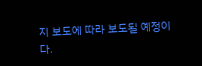지 보도에 따라 보도될 예정이다.